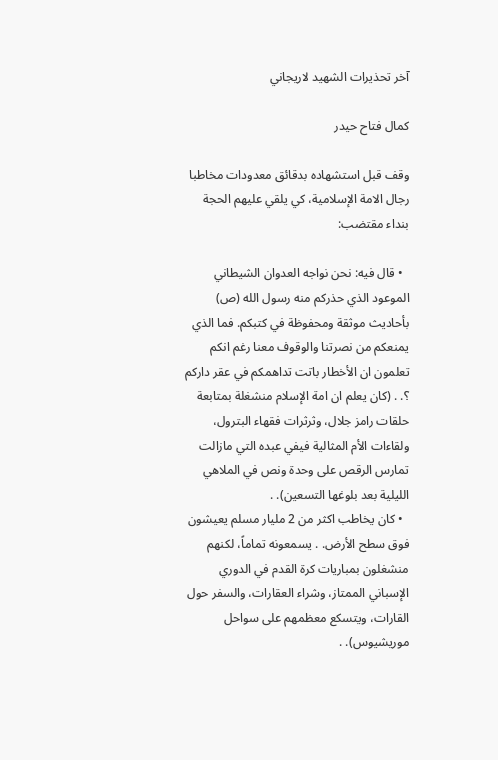آخر تحذيرات الشهيد لاريجاني

كمال فتاح حيدر

وقف قبل استشهاده بدقائق معدودات مخاطبا رجال الامة الإسلامية، كي يلقي عليهم الحجة بنداء مقتضب:

  • قال فيه: نحن نواجه العدوان الشيطاني الموعود الذي حذركم منه رسول الله (ص) بأحاديث موثقة ومحفوظة في كتبكم. فما الذي يمنعكم من نصرتنا والوقوف معنا رغم انكم تعلمون ان الأخطار باتت تداهمكم في عقر داركم ؟. . (كان يعلم ان امة الإسلام منشغلة بمتابعة حلقات رامز جلال، وثرثرات فقهاء البترول، ولقاءات الأم المثالية فيفي عبده التي مازالت تمارس الرقص على وحدة ونص في الملاهي الليلية بعد بلوغها التسعين). .
  • كان يخاطب اكثر من 2 مليار مسلم يعيشون فوق سطح الأرض. . يسمعونه تماماً، لكنهم منشغلون بمباريات كرة القدم في الدوري الإسباني الممتاز، وشراء العقارات، والسفر حول القارات، ويتسكع معظمهم على سواحل موريشيوس). .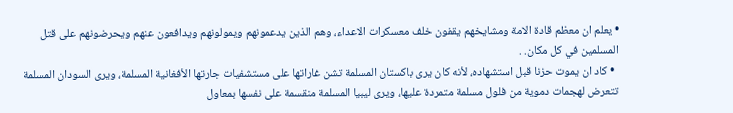• يعلم ان معظم قادة الامة ومشايخهم يقفون خلف معسكرات الاعداء، وهم الذين يدعمونهم ويمولونهم ويدافعون عنهم ويحرضونهم على قتل المسلمين في كل مكان. .
  • كاد ان يموت حزنا قبل استشهاده، لأنه كان يرى باكستان المسلمة تشن غاراتها على مستشفيات جارتها الأفغانية المسلمة، ويرى السودان المسلمة تتعرض لهجمات دموية من فلول مسلمة متمردة عليها، ويرى ليبيا المسلمة منقسمة على نفسها بمعاول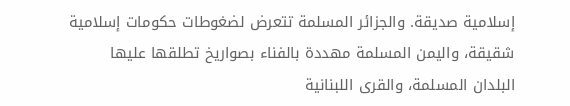إسلامية صديقة. والجزائر المسلمة تتعرض لضغوطات حكومات إسلامية شقيقة، واليمن المسلمة مهددة بالفناء بصواريخ تطلقها عليها البلدان المسلمة، والقرى اللبنانية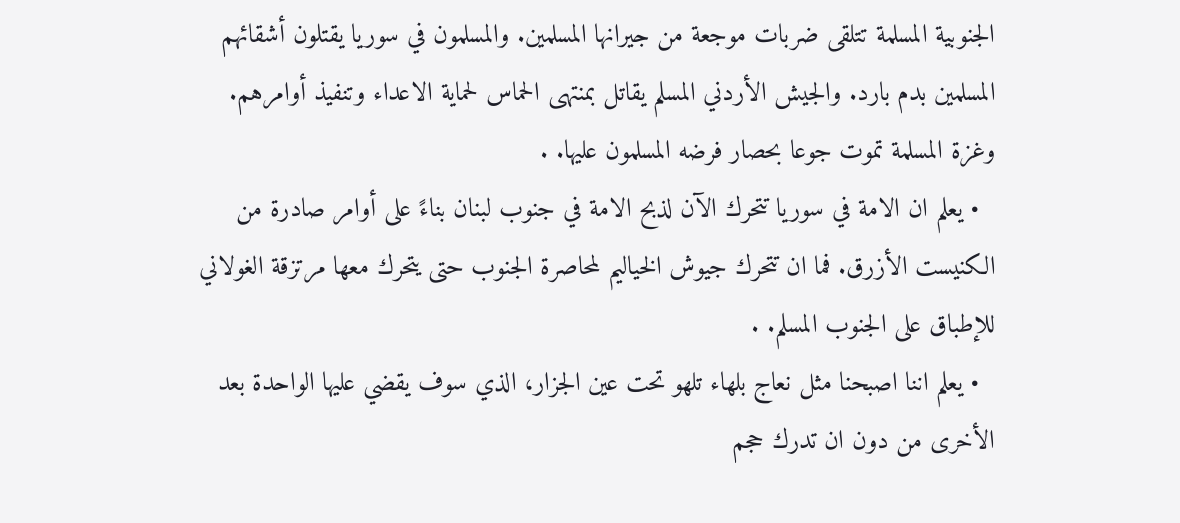الجنوبية المسلمة تتلقى ضربات موجعة من جيرانها المسلمين. والمسلمون في سوريا يقتلون أشقائهم المسلمين بدم بارد. والجيش الأردني المسلم يقاتل بمنتهى الحماس لحماية الاعداء وتنفيذ أوامرهم. وغزة المسلمة تموت جوعا بحصار فرضه المسلمون عليها. .
  • يعلم ان الامة في سوريا تتحرك الآن لذبح الامة في جنوب لبنان بناءً على أوامر صادرة من الكنيست الأزرق. فما ان تتحرك جيوش الخياليم لمحاصرة الجنوب حتى يتحرك معها مرتزقة الغولاني للإطباق على الجنوب المسلم. .
  • يعلم اننا اصبحنا مثل نعاج بلهاء تلهو تحت عين الجزار، الذي سوف يقضي عليها الواحدة بعد الأخرى من دون ان تدرك حجم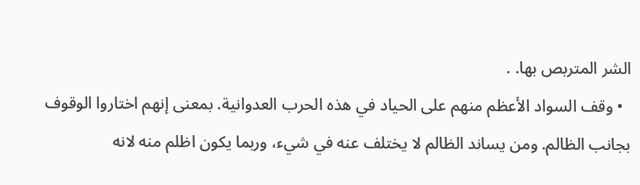الشر المتربص بها. .
  • وقف السواد الأعظم منهم على الحياد في هذه الحرب العدوانية. بمعنى إنهم اختاروا الوقوف بجانب الظالم. ومن يساند الظالم لا يختلف عنه في شيء، وربما يكون اظلم منه لانه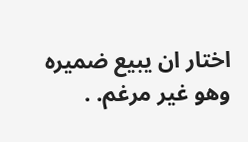اختار ان يبيع ضميره وهو غير مرغم. .